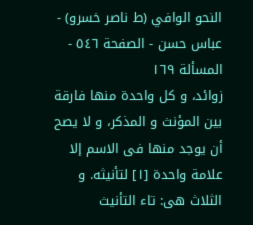النحو الوافي (ط ناصر خسرو) - عباس حسن - الصفحة ٥٤٦ - المسألة ١٦٩
زوائد، و كل واحدة منها فارقة بين المؤنث و المذكر، و لا يصح أن يوجد منها فى الاسم إلا علامة واحدة [١] لتأنيثه. و الثلاث هى: تاء التأنيث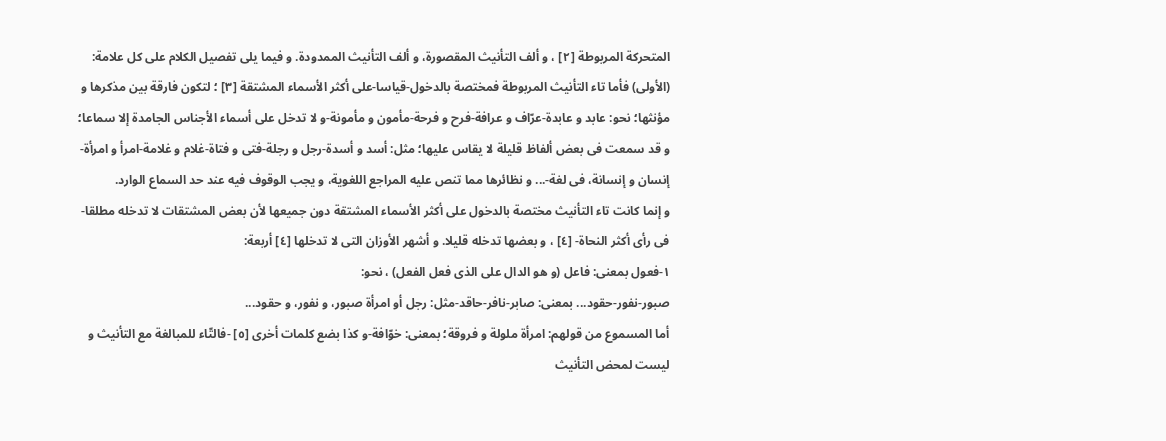المتحركة المربوطة [٢] ، و ألف التأنيث المقصورة، و ألف التأنيث الممدودة. و فيما يلى تفصيل الكلام على كل علامة:
(الأولى) فأما تاء التأنيث المربوطة فمختصة بالدخول-قياسا-على أكثر الأسماء المشتقة [٣] ؛ لتكون فارقة بين مذكرها و مؤنثها؛ نحو: عابد و عابدة-عرّاف و عرافة-فرح و فرحة-مأمون و مأمونة-و لا تدخل على أسماء الأجناس الجامدة إلا سماعا؛ و قد سمعت فى بعض ألفاظ قليلة لا يقاس عليها؛ مثل: أسد و أسدة-رجل و رجلة-فتى و فتاة-غلام و غلامة-امرأ و امرأة-إنسان و إنسانة، فى لغة-... و نظائرها مما تنص عليه المراجع اللغوية، و يجب الوقوف فيه عند حد السماع الوارد.
و إنما كانت تاء التأنيث مختصة بالدخول على أكثر الأسماء المشتقة دون جميعها لأن بعض المشتقات لا تدخله مطلقا-فى رأى أكثر النحاة- [٤] ، و بعضها تدخله قليلا. و أشهر الأوزان التى لا تدخلها [٤] أربعة:
١-فعول بمعنى: فاعل (و هو الدال على الذى فعل الفعل) ، نحو:
صبور-نفور-حقود... بمعنى: صابر-نافر-حاقد-مثل: رجل أو امرأة صبور، و نفور، و حقود...
أما المسموع من قولهم: امرأة ملولة و فروقة؛ بمعنى: خوّافة-و كذا بضع كلمات أخرى [٥] -فالتّاء للمبالغة مع التأنيث و ليست لمحض التأنيث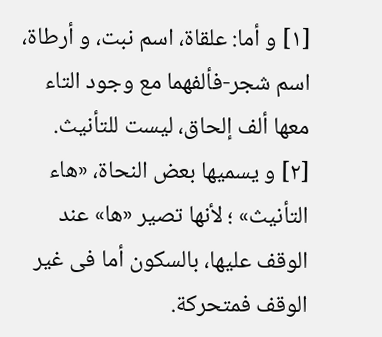[١] و أما: علقاة، اسم نبت، و أرطاة، اسم شجر-فألفهما مع وجود التاء معها ألف إلحاق، ليست للتأنيث.
[٢] و يسميها بعض النحاة، «هاء التأنيث» ؛ لأنها تصير «ها» عند الوقف عليها، بالسكون أما فى غير الوقف فمتحركة.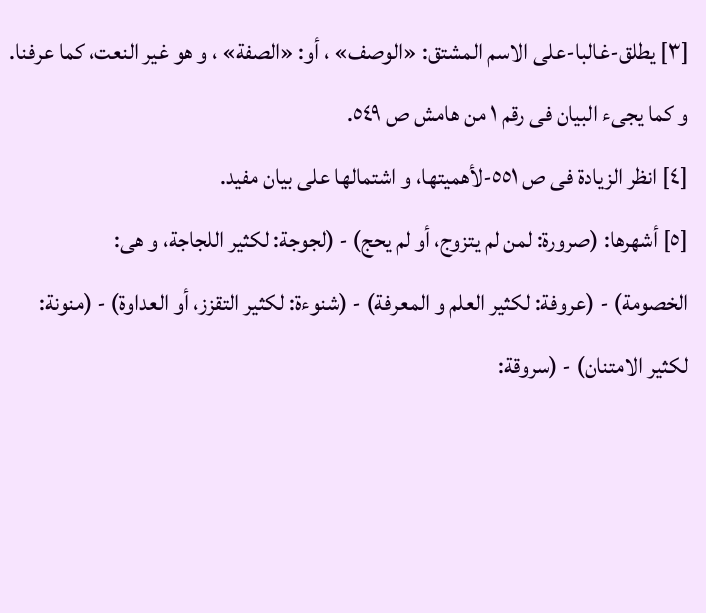[٣] يطلق-غالبا-على الاسم المشتق: «الوصف» ، أو: «الصفة» ، و هو غير النعت، كما عرفنا.
و كما يجىء البيان فى رقم ١ من هامش ص ٥٤٩.
[٤] انظر الزيادة فى ص ٥٥١-لأهميتها، و اشتمالها على بيان مفيد.
[٥] أشهرها: (صرورة: لمن لم يتزوج، أو لم يحج) - (لجوجة: لكثير اللجاجة، و هى:
الخصومة) - (عروفة: لكثير العلم و المعرفة) - (شنوءة: لكثير التقزز، أو العداوة) - (منونة: لكثير الامتنان) - (سروقة: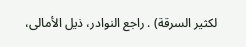لكثير السرقة) . راجع النوادر، ذيل الأمالى،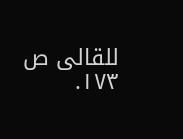للقالى ص ١٧٣.